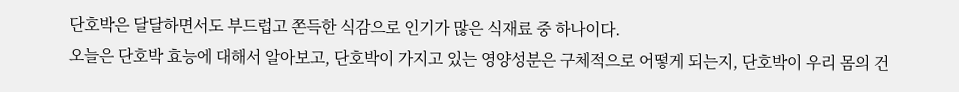단호박은 달달하면서도 부드럽고 쫀득한 식감으로 인기가 많은 식재료 중 하나이다.
오늘은 단호박 효능에 대해서 알아보고, 단호박이 가지고 있는 영양성분은 구체적으로 어떻게 되는지, 단호박이 우리 몸의 건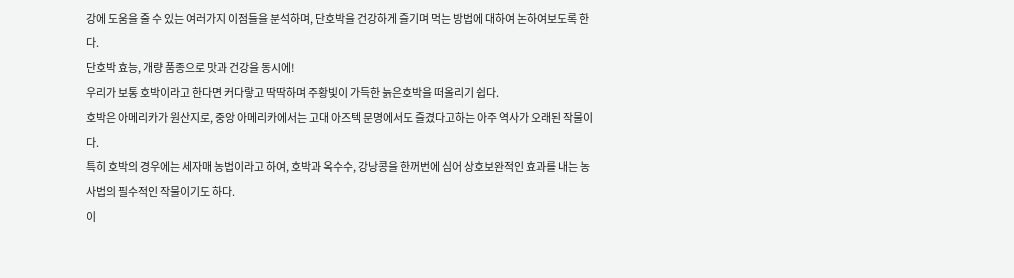강에 도움을 줄 수 있는 여러가지 이점들을 분석하며, 단호박을 건강하게 즐기며 먹는 방법에 대하여 논하여보도록 한다.
단호박 효능, 개량 품종으로 맛과 건강을 동시에!
우리가 보통 호박이라고 한다면 커다랗고 딱딱하며 주황빛이 가득한 늙은호박을 떠올리기 쉽다.
호박은 아메리카가 원산지로, 중앙 아메리카에서는 고대 아즈텍 문명에서도 즐겼다고하는 아주 역사가 오래된 작물이다.
특히 호박의 경우에는 세자매 농법이라고 하여, 호박과 옥수수, 강낭콩을 한꺼번에 심어 상호보완적인 효과를 내는 농사법의 필수적인 작물이기도 하다.
이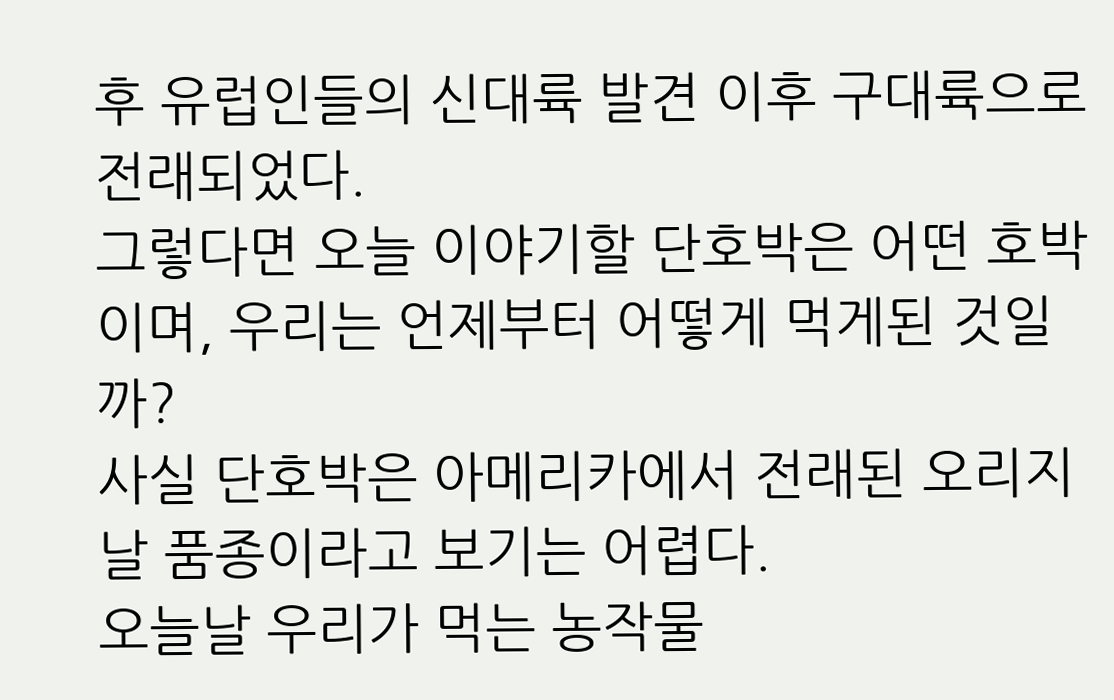후 유럽인들의 신대륙 발견 이후 구대륙으로 전래되었다.
그렇다면 오늘 이야기할 단호박은 어떤 호박이며, 우리는 언제부터 어떻게 먹게된 것일까?
사실 단호박은 아메리카에서 전래된 오리지날 품종이라고 보기는 어렵다.
오늘날 우리가 먹는 농작물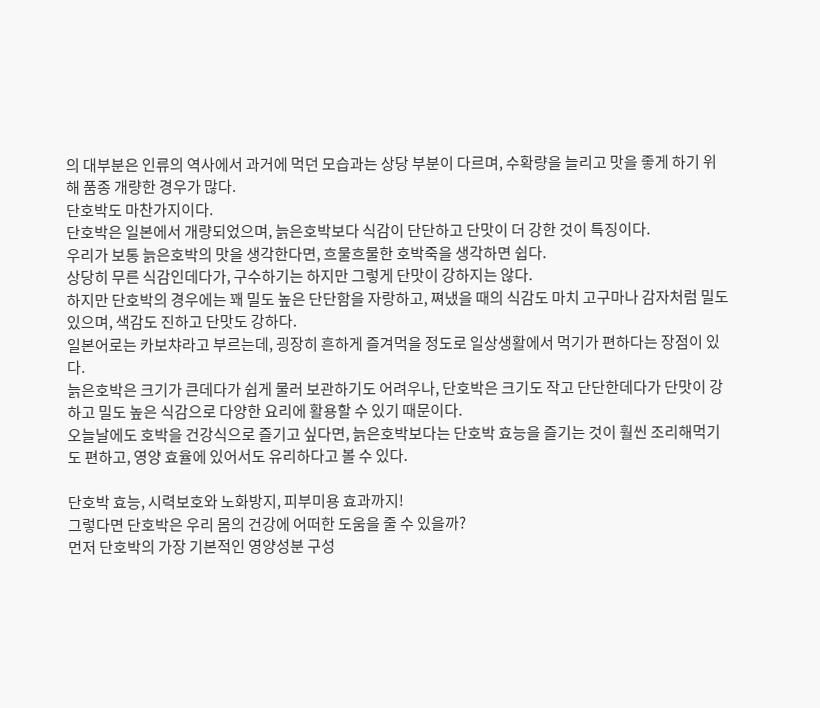의 대부분은 인류의 역사에서 과거에 먹던 모습과는 상당 부분이 다르며, 수확량을 늘리고 맛을 좋게 하기 위해 품종 개량한 경우가 많다.
단호박도 마찬가지이다.
단호박은 일본에서 개량되었으며, 늙은호박보다 식감이 단단하고 단맛이 더 강한 것이 특징이다.
우리가 보통 늙은호박의 맛을 생각한다면, 흐물흐물한 호박죽을 생각하면 쉽다.
상당히 무른 식감인데다가, 구수하기는 하지만 그렇게 단맛이 강하지는 않다.
하지만 단호박의 경우에는 꽤 밀도 높은 단단함을 자랑하고, 쪄냈을 때의 식감도 마치 고구마나 감자처럼 밀도 있으며, 색감도 진하고 단맛도 강하다.
일본어로는 카보챠라고 부르는데, 굉장히 흔하게 즐겨먹을 정도로 일상생활에서 먹기가 편하다는 장점이 있다.
늙은호박은 크기가 큰데다가 쉽게 물러 보관하기도 어려우나, 단호박은 크기도 작고 단단한데다가 단맛이 강하고 밀도 높은 식감으로 다양한 요리에 활용할 수 있기 때문이다.
오늘날에도 호박을 건강식으로 즐기고 싶다면, 늙은호박보다는 단호박 효능을 즐기는 것이 훨씬 조리해먹기도 편하고, 영양 효율에 있어서도 유리하다고 볼 수 있다.

단호박 효능, 시력보호와 노화방지, 피부미용 효과까지!
그렇다면 단호박은 우리 몸의 건강에 어떠한 도움을 줄 수 있을까?
먼저 단호박의 가장 기본적인 영양성분 구성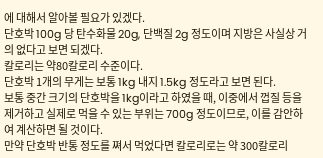에 대해서 알아볼 필요가 있겠다.
단호박 100g 당 탄수화물 20g, 단백질 2g 정도이며 지방은 사실상 거의 없다고 보면 되겠다.
칼로리는 약80칼로리 수준이다.
단호박 1개의 무게는 보통 1kg 내지 1.5kg 정도라고 보면 된다.
보통 중간 크기의 단호박을 1kg이라고 하였을 때, 이중에서 껍질 등을 제거하고 실제로 먹을 수 있는 부위는 700g 정도이므로, 이를 감안하여 계산하면 될 것이다.
만약 단호박 반통 정도를 쪄서 먹었다면 칼로리로는 약 300칼로리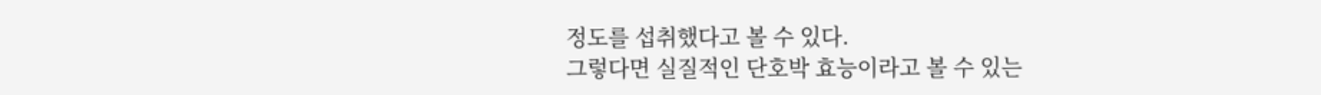정도를 섭취했다고 볼 수 있다.
그렇다면 실질적인 단호박 효능이라고 볼 수 있는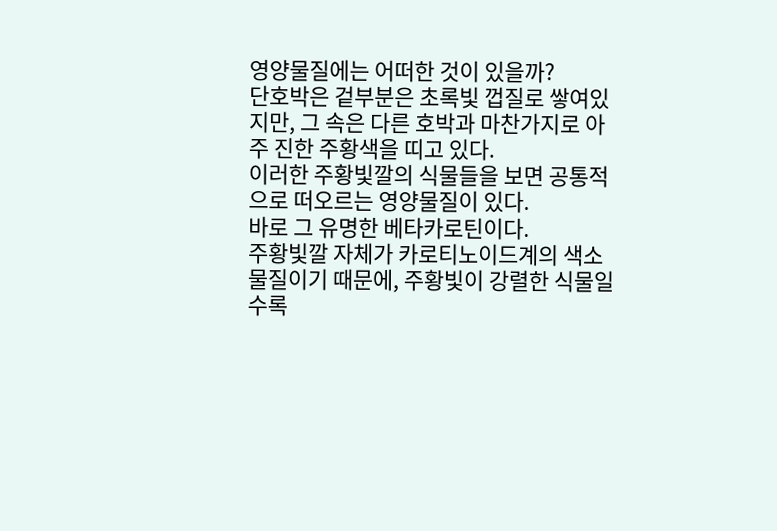영양물질에는 어떠한 것이 있을까?
단호박은 겉부분은 초록빛 껍질로 쌓여있지만, 그 속은 다른 호박과 마찬가지로 아주 진한 주황색을 띠고 있다.
이러한 주황빛깔의 식물들을 보면 공통적으로 떠오르는 영양물질이 있다.
바로 그 유명한 베타카로틴이다.
주황빛깔 자체가 카로티노이드계의 색소물질이기 때문에, 주황빛이 강렬한 식물일수록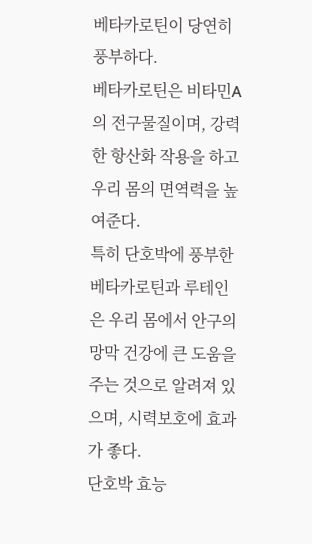베타카로틴이 당연히 풍부하다.
베타카로틴은 비타민A의 전구물질이며, 강력한 항산화 작용을 하고 우리 몸의 면역력을 높여준다.
특히 단호박에 풍부한 베타카로틴과 루테인은 우리 몸에서 안구의 망막 건강에 큰 도움을 주는 것으로 알려져 있으며, 시력보호에 효과가 좋다.
단호박 효능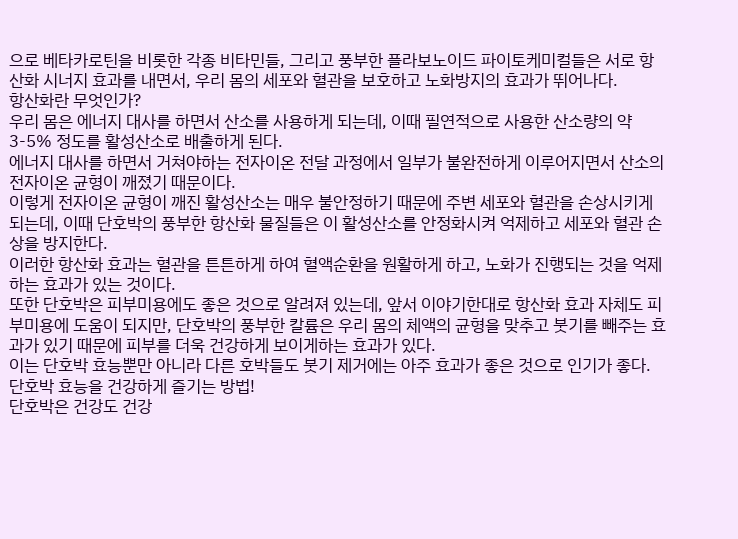으로 베타카로틴을 비롯한 각종 비타민들, 그리고 풍부한 플라보노이드 파이토케미컬들은 서로 항산화 시너지 효과를 내면서, 우리 몸의 세포와 혈관을 보호하고 노화방지의 효과가 뛰어나다.
항산화란 무엇인가?
우리 몸은 에너지 대사를 하면서 산소를 사용하게 되는데, 이때 필연적으로 사용한 산소량의 약 3-5% 정도를 활성산소로 배출하게 된다.
에너지 대사를 하면서 거쳐야하는 전자이온 전달 과정에서 일부가 불완전하게 이루어지면서 산소의 전자이온 균형이 깨졌기 때문이다.
이렇게 전자이온 균형이 깨진 활성산소는 매우 불안정하기 때문에 주변 세포와 혈관을 손상시키게 되는데, 이때 단호박의 풍부한 항산화 물질들은 이 활성산소를 안정화시켜 억제하고 세포와 혈관 손상을 방지한다.
이러한 항산화 효과는 혈관을 튼튼하게 하여 혈액순환을 원활하게 하고, 노화가 진행되는 것을 억제하는 효과가 있는 것이다.
또한 단호박은 피부미용에도 좋은 것으로 알려져 있는데, 앞서 이야기한대로 항산화 효과 자체도 피부미용에 도움이 되지만, 단호박의 풍부한 칼륨은 우리 몸의 체액의 균형을 맞추고 붓기를 빼주는 효과가 있기 때문에 피부를 더욱 건강하게 보이게하는 효과가 있다.
이는 단호박 효능뿐만 아니라 다른 호박들도 붓기 제거에는 아주 효과가 좋은 것으로 인기가 좋다.
단호박 효능을 건강하게 즐기는 방법!
단호박은 건강도 건강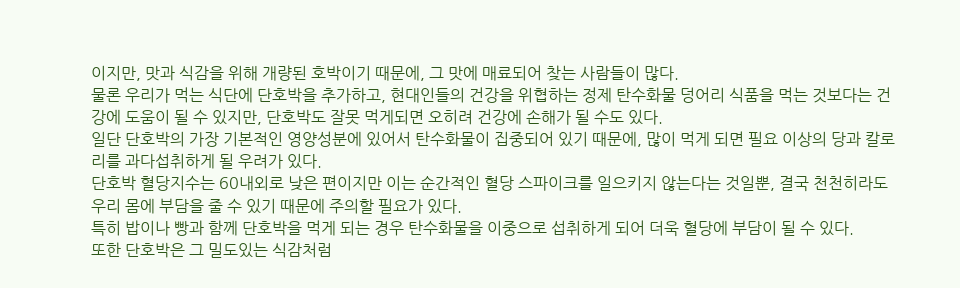이지만, 맛과 식감을 위해 개량된 호박이기 때문에, 그 맛에 매료되어 찾는 사람들이 많다.
물론 우리가 먹는 식단에 단호박을 추가하고, 현대인들의 건강을 위협하는 정제 탄수화물 덩어리 식품을 먹는 것보다는 건강에 도움이 될 수 있지만, 단호박도 잘못 먹게되면 오히려 건강에 손해가 될 수도 있다.
일단 단호박의 가장 기본적인 영양성분에 있어서 탄수화물이 집중되어 있기 때문에, 많이 먹게 되면 필요 이상의 당과 칼로리를 과다섭취하게 될 우려가 있다.
단호박 혈당지수는 60내외로 낮은 편이지만 이는 순간적인 혈당 스파이크를 일으키지 않는다는 것일뿐, 결국 천천히라도 우리 몸에 부담을 줄 수 있기 때문에 주의할 필요가 있다.
특히 밥이나 빵과 함께 단호박을 먹게 되는 경우 탄수화물을 이중으로 섭취하게 되어 더욱 혈당에 부담이 될 수 있다.
또한 단호박은 그 밀도있는 식감처럼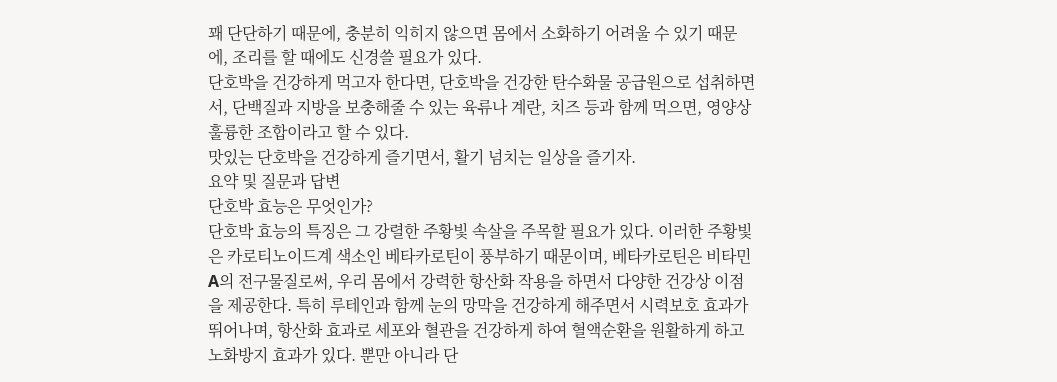꽤 단단하기 때문에, 충분히 익히지 않으면 몸에서 소화하기 어려울 수 있기 때문에, 조리를 할 때에도 신경쓸 필요가 있다.
단호박을 건강하게 먹고자 한다면, 단호박을 건강한 탄수화물 공급원으로 섭취하면서, 단백질과 지방을 보충해줄 수 있는 육류나 계란, 치즈 등과 함께 먹으면, 영양상 훌륭한 조합이라고 할 수 있다.
맛있는 단호박을 건강하게 즐기면서, 활기 넘치는 일상을 즐기자.
요약 및 질문과 답변
단호박 효능은 무엇인가?
단호박 효능의 특징은 그 강렬한 주황빛 속살을 주목할 필요가 있다. 이러한 주황빛은 카로티노이드계 색소인 베타카로틴이 풍부하기 때문이며, 베타카로틴은 비타민A의 전구물질로써, 우리 몸에서 강력한 항산화 작용을 하면서 다양한 건강상 이점을 제공한다. 특히 루테인과 함께 눈의 망막을 건강하게 해주면서 시력보호 효과가 뛰어나며, 항산화 효과로 세포와 혈관을 건강하게 하여 혈액순환을 원활하게 하고 노화방지 효과가 있다. 뿐만 아니라 단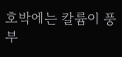호박에는 칼륨이 풍부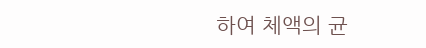하여 체액의 균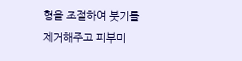형을 조절하여 붓기를 제거해주고 피부미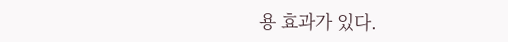용 효과가 있다.